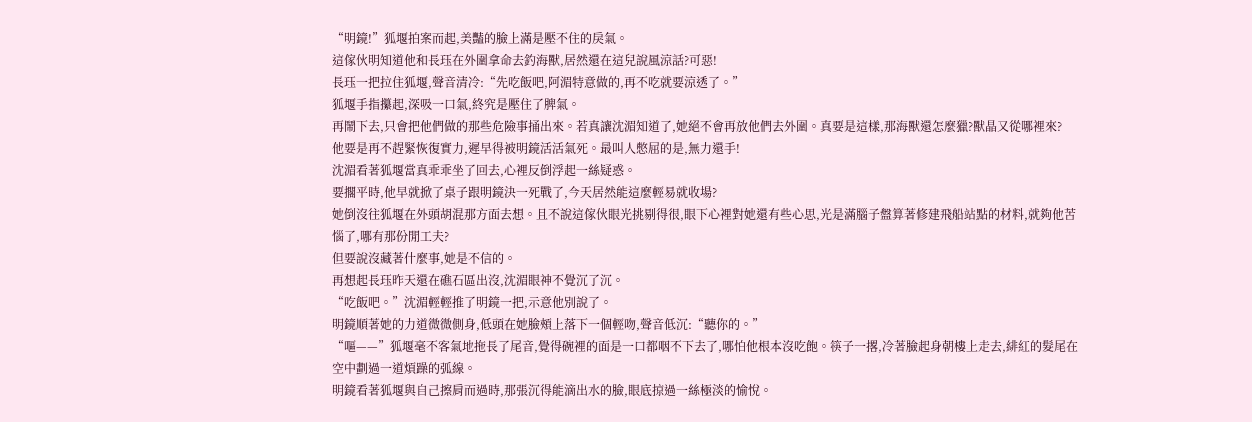“明鏡!”狐堰拍案而起,美豔的臉上滿是壓不住的戾氣。
這傢伙明知道他和長珏在外圍拿命去釣海獸,居然還在這兒說風涼話?可惡!
長珏一把拉住狐堰,聲音清冷:“先吃飯吧,阿湄特意做的,再不吃就要涼透了。”
狐堰手指攥起,深吸一口氣,終究是壓住了脾氣。
再鬧下去,只會把他們做的那些危險事捅出來。若真讓沈湄知道了,她絕不會再放他們去外圍。真要是這樣,那海獸還怎麼獵?獸晶又從哪裡來?
他要是再不趕緊恢復實力,遲早得被明鏡活活氣死。最叫人憋屈的是,無力還手!
沈湄看著狐堰當真乖乖坐了回去,心裡反倒浮起一絲疑惑。
要擱平時,他早就掀了桌子跟明鏡決一死戰了,今天居然能這麼輕易就收場?
她倒沒往狐堰在外頭胡混那方面去想。且不說這傢伙眼光挑剔得很,眼下心裡對她還有些心思,光是滿腦子盤算著修建飛船站點的材料,就夠他苦惱了,哪有那份閒工夫?
但要說沒藏著什麼事,她是不信的。
再想起長珏昨天還在礁石區出沒,沈湄眼神不覺沉了沉。
“吃飯吧。”沈湄輕輕推了明鏡一把,示意他別說了。
明鏡順著她的力道微微側身,低頭在她臉頰上落下一個輕吻,聲音低沉:“聽你的。”
“嘔——”狐堰毫不客氣地拖長了尾音,覺得碗裡的面是一口都咽不下去了,哪怕他根本沒吃飽。筷子一撂,冷著臉起身朝樓上走去,緋紅的髮尾在空中劃過一道煩躁的弧線。
明鏡看著狐堰與自己擦肩而過時,那張沉得能滴出水的臉,眼底掠過一絲極淡的愉悅。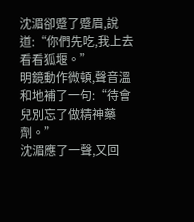沈湄卻蹙了蹙眉,說道:“你們先吃,我上去看看狐堰。”
明鏡動作微頓,聲音溫和地補了一句:“待會兒別忘了做精神藥劑。”
沈湄應了一聲,又回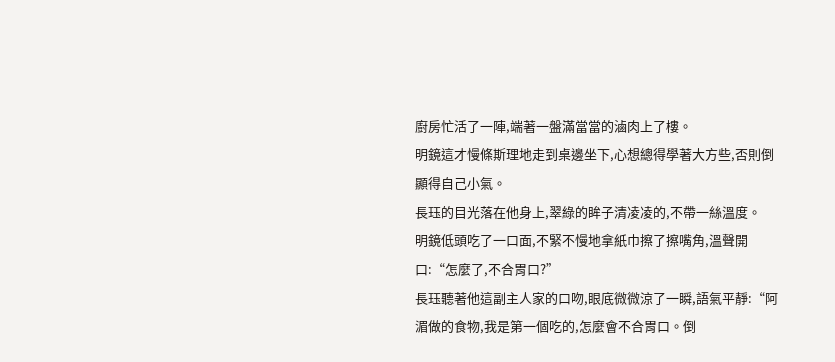廚房忙活了一陣,端著一盤滿當當的滷肉上了樓。
明鏡這才慢條斯理地走到桌邊坐下,心想總得學著大方些,否則倒顯得自己小氣。
長珏的目光落在他身上,翠綠的眸子清凌凌的,不帶一絲溫度。
明鏡低頭吃了一口面,不緊不慢地拿紙巾擦了擦嘴角,溫聲開口:“怎麼了,不合胃口?”
長珏聽著他這副主人家的口吻,眼底微微涼了一瞬,語氣平靜:“阿湄做的食物,我是第一個吃的,怎麼會不合胃口。倒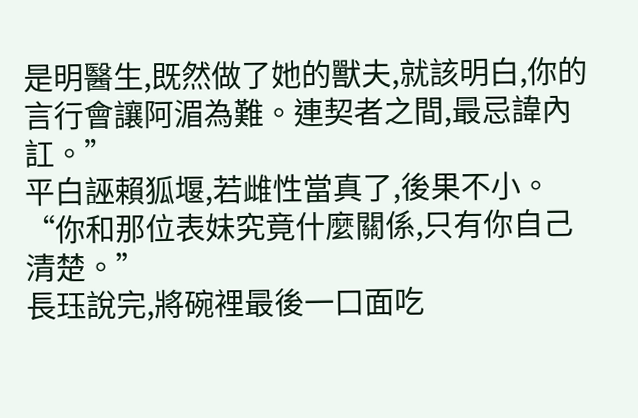是明醫生,既然做了她的獸夫,就該明白,你的言行會讓阿湄為難。連契者之間,最忌諱內訌。”
平白誣賴狐堰,若雌性當真了,後果不小。
“你和那位表妹究竟什麼關係,只有你自己清楚。”
長珏說完,將碗裡最後一口面吃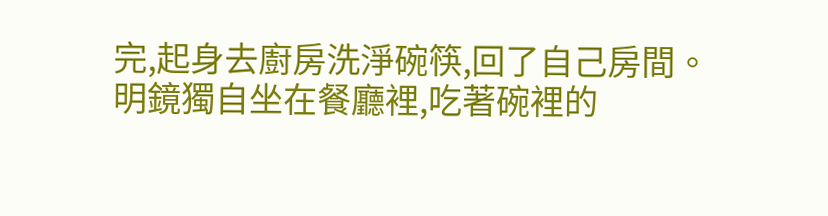完,起身去廚房洗淨碗筷,回了自己房間。
明鏡獨自坐在餐廳裡,吃著碗裡的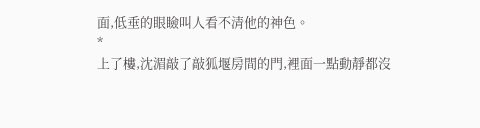面,低垂的眼瞼叫人看不清他的神色。
*
上了樓,沈湄敲了敲狐堰房間的門,裡面一點動靜都沒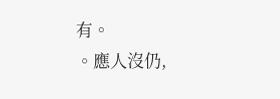有。
。應人沒仍,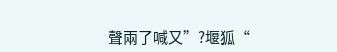聲兩了喊又”?堰狐“